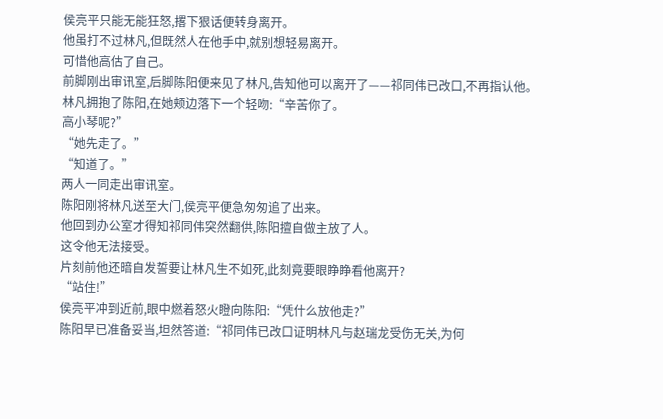侯亮平只能无能狂怒,撂下狠话便转身离开。
他虽打不过林凡,但既然人在他手中,就别想轻易离开。
可惜他高估了自己。
前脚刚出审讯室,后脚陈阳便来见了林凡,告知他可以离开了——祁同伟已改口,不再指认他。
林凡拥抱了陈阳,在她颊边落下一个轻吻:“辛苦你了。
高小琴呢?”
“她先走了。”
“知道了。”
两人一同走出审讯室。
陈阳刚将林凡送至大门,侯亮平便急匆匆追了出来。
他回到办公室才得知祁同伟突然翻供,陈阳擅自做主放了人。
这令他无法接受。
片刻前他还暗自发誓要让林凡生不如死,此刻竟要眼睁睁看他离开?
“站住!”
侯亮平冲到近前,眼中燃着怒火瞪向陈阳:“凭什么放他走?”
陈阳早已准备妥当,坦然答道:“祁同伟已改口证明林凡与赵瑞龙受伤无关,为何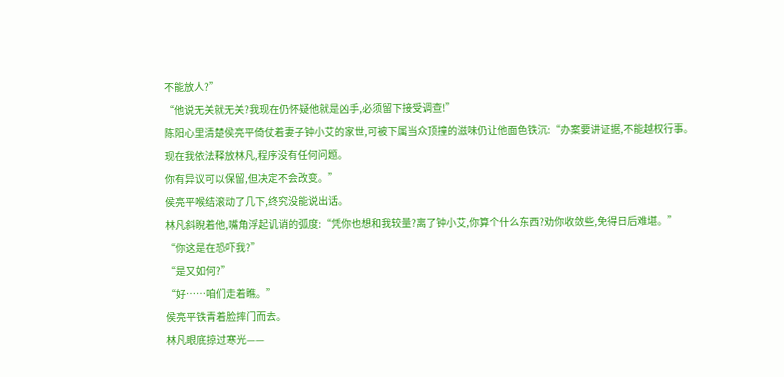不能放人?”
“他说无关就无关?我现在仍怀疑他就是凶手,必须留下接受调查!”
陈阳心里清楚侯亮平倚仗着妻子钟小艾的家世,可被下属当众顶撞的滋味仍让他面色铁沉:“办案要讲证据,不能越权行事。
现在我依法释放林凡,程序没有任何问题。
你有异议可以保留,但决定不会改变。”
侯亮平喉结滚动了几下,终究没能说出话。
林凡斜睨着他,嘴角浮起讥诮的弧度:“凭你也想和我较量?离了钟小艾,你算个什么东西?劝你收敛些,免得日后难堪。”
“你这是在恐吓我?”
“是又如何?”
“好……咱们走着瞧。”
侯亮平铁青着脸摔门而去。
林凡眼底掠过寒光——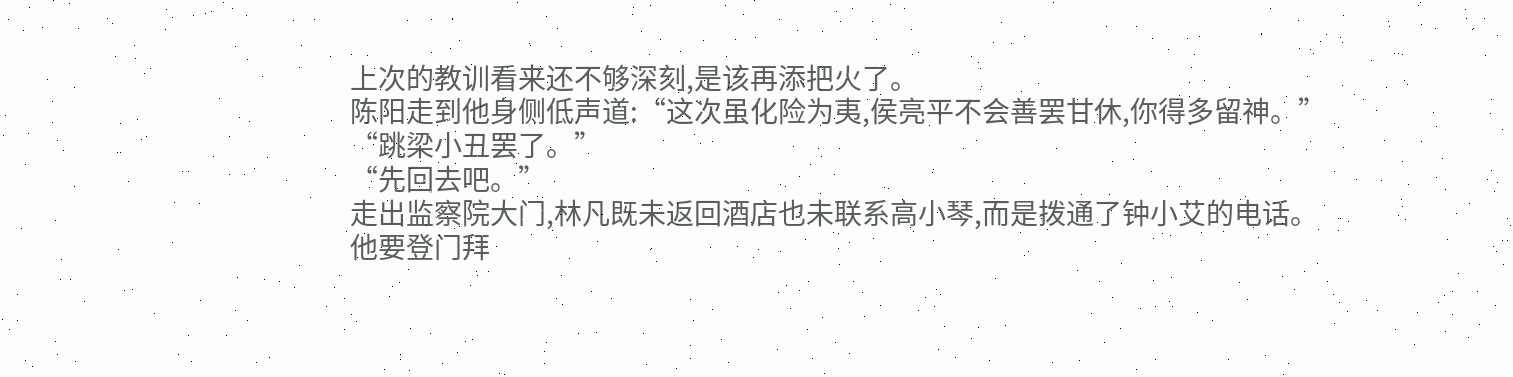上次的教训看来还不够深刻,是该再添把火了。
陈阳走到他身侧低声道:“这次虽化险为夷,侯亮平不会善罢甘休,你得多留神。”
“跳梁小丑罢了。”
“先回去吧。”
走出监察院大门,林凡既未返回酒店也未联系高小琴,而是拨通了钟小艾的电话。
他要登门拜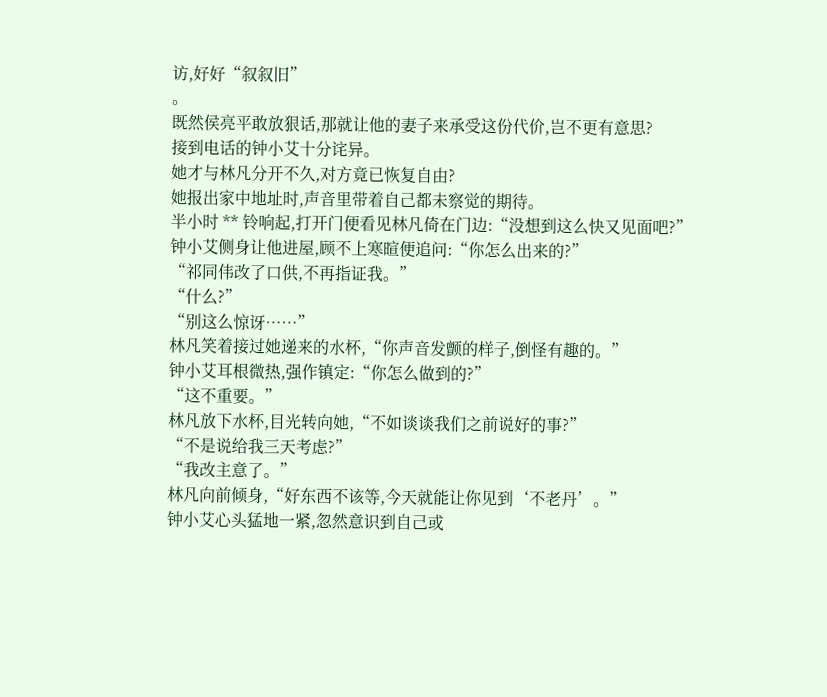访,好好“叙叙旧”
。
既然侯亮平敢放狠话,那就让他的妻子来承受这份代价,岂不更有意思?
接到电话的钟小艾十分诧异。
她才与林凡分开不久,对方竟已恢复自由?
她报出家中地址时,声音里带着自己都未察觉的期待。
半小时 ** 铃响起,打开门便看见林凡倚在门边:“没想到这么快又见面吧?”
钟小艾侧身让他进屋,顾不上寒暄便追问:“你怎么出来的?”
“祁同伟改了口供,不再指证我。”
“什么?”
“别这么惊讶……”
林凡笑着接过她递来的水杯,“你声音发颤的样子,倒怪有趣的。”
钟小艾耳根微热,强作镇定:“你怎么做到的?”
“这不重要。”
林凡放下水杯,目光转向她,“不如谈谈我们之前说好的事?”
“不是说给我三天考虑?”
“我改主意了。”
林凡向前倾身,“好东西不该等,今天就能让你见到‘不老丹’。”
钟小艾心头猛地一紧,忽然意识到自己或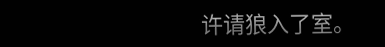许请狼入了室。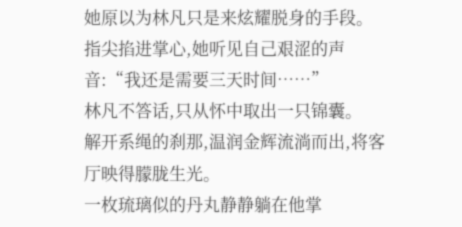她原以为林凡只是来炫耀脱身的手段。
指尖掐进掌心,她听见自己艰涩的声音:“我还是需要三天时间……”
林凡不答话,只从怀中取出一只锦囊。
解开系绳的刹那,温润金辉流淌而出,将客厅映得朦胧生光。
一枚琉璃似的丹丸静静躺在他掌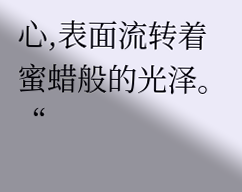心,表面流转着蜜蜡般的光泽。
“